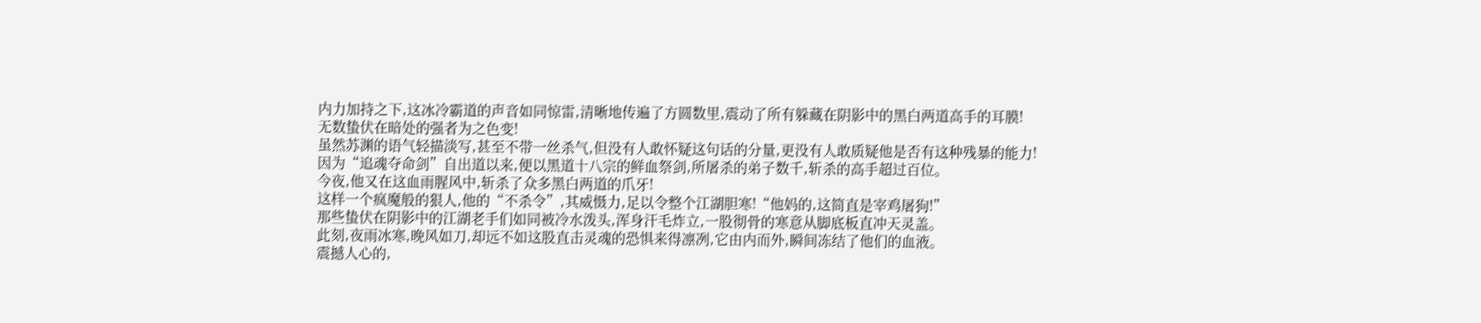内力加持之下,这冰冷霸道的声音如同惊雷,清晰地传遍了方圆数里,震动了所有躲藏在阴影中的黑白两道高手的耳膜!
无数蛰伏在暗处的强者为之色变!
虽然苏渊的语气轻描淡写,甚至不带一丝杀气,但没有人敢怀疑这句话的分量,更没有人敢质疑他是否有这种残暴的能力!
因为“追魂夺命剑”自出道以来,便以黑道十八宗的鲜血祭剑,所屠杀的弟子数千,斩杀的高手超过百位。
今夜,他又在这血雨腥风中,斩杀了众多黑白两道的爪牙!
这样一个疯魔般的狠人,他的“不杀令”,其威慑力,足以令整个江湖胆寒!“他妈的,这简直是宰鸡屠狗!”
那些蛰伏在阴影中的江湖老手们如同被冷水泼头,浑身汗毛炸立,一股彻骨的寒意从脚底板直冲天灵盖。
此刻,夜雨冰寒,晚风如刀,却远不如这股直击灵魂的恐惧来得凛冽,它由内而外,瞬间冻结了他们的血液。
震撼人心的,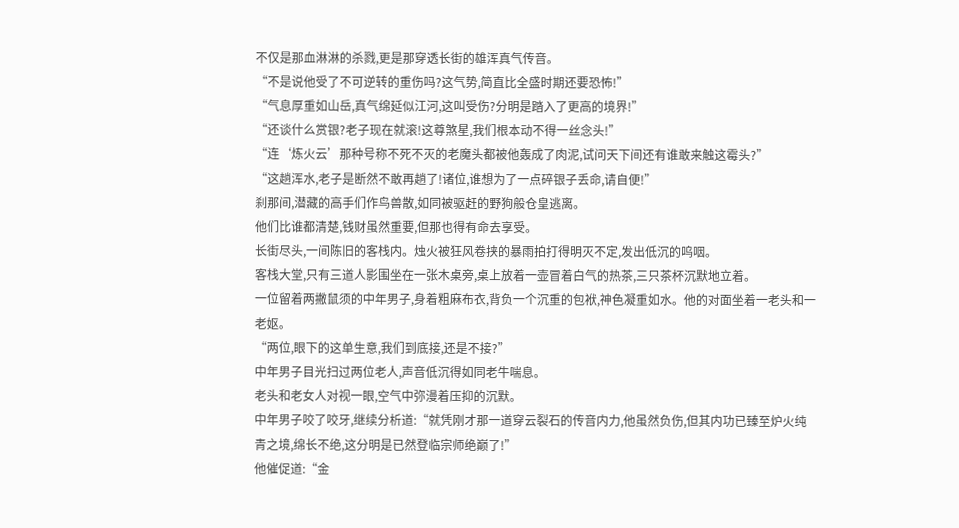不仅是那血淋淋的杀戮,更是那穿透长街的雄浑真气传音。
“不是说他受了不可逆转的重伤吗?这气势,简直比全盛时期还要恐怖!”
“气息厚重如山岳,真气绵延似江河,这叫受伤?分明是踏入了更高的境界!”
“还谈什么赏银?老子现在就滚!这尊煞星,我们根本动不得一丝念头!”
“连‘炼火云’那种号称不死不灭的老魔头都被他轰成了肉泥,试问天下间还有谁敢来触这霉头?”
“这趟浑水,老子是断然不敢再趟了!诸位,谁想为了一点碎银子丢命,请自便!”
刹那间,潜藏的高手们作鸟兽散,如同被驱赶的野狗般仓皇逃离。
他们比谁都清楚,钱财虽然重要,但那也得有命去享受。
长街尽头,一间陈旧的客栈内。烛火被狂风卷挟的暴雨拍打得明灭不定,发出低沉的呜咽。
客栈大堂,只有三道人影围坐在一张木桌旁,桌上放着一壶冒着白气的热茶,三只茶杯沉默地立着。
一位留着两撇鼠须的中年男子,身着粗麻布衣,背负一个沉重的包袱,神色凝重如水。他的对面坐着一老头和一老妪。
“两位,眼下的这单生意,我们到底接,还是不接?”
中年男子目光扫过两位老人,声音低沉得如同老牛喘息。
老头和老女人对视一眼,空气中弥漫着压抑的沉默。
中年男子咬了咬牙,继续分析道:“就凭刚才那一道穿云裂石的传音内力,他虽然负伤,但其内功已臻至炉火纯青之境,绵长不绝,这分明是已然登临宗师绝巅了!”
他催促道:“金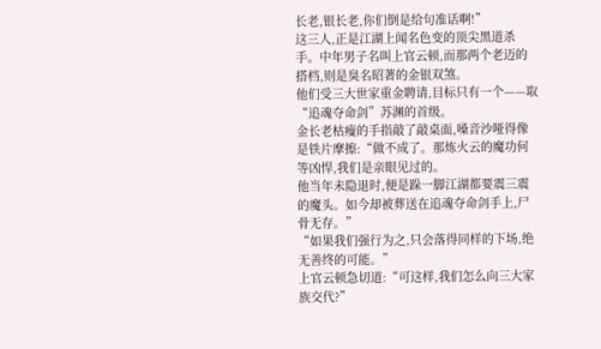长老,银长老,你们倒是给句准话啊!”
这三人,正是江湖上闻名色变的顶尖黑道杀手。中年男子名叫上官云顿,而那两个老迈的搭档,则是臭名昭著的金银双煞。
他们受三大世家重金聘请,目标只有一个——取“追魂夺命剑”苏渊的首级。
金长老枯瘦的手指敲了敲桌面,嗓音沙哑得像是铁片摩擦:“做不成了。那炼火云的魔功何等凶悍,我们是亲眼见过的。
他当年未隐退时,便是跺一脚江湖都要震三震的魔头。如今却被葬送在追魂夺命剑手上,尸骨无存。”
“如果我们强行为之,只会落得同样的下场,绝无善终的可能。”
上官云顿急切道:“可这样,我们怎么向三大家族交代?”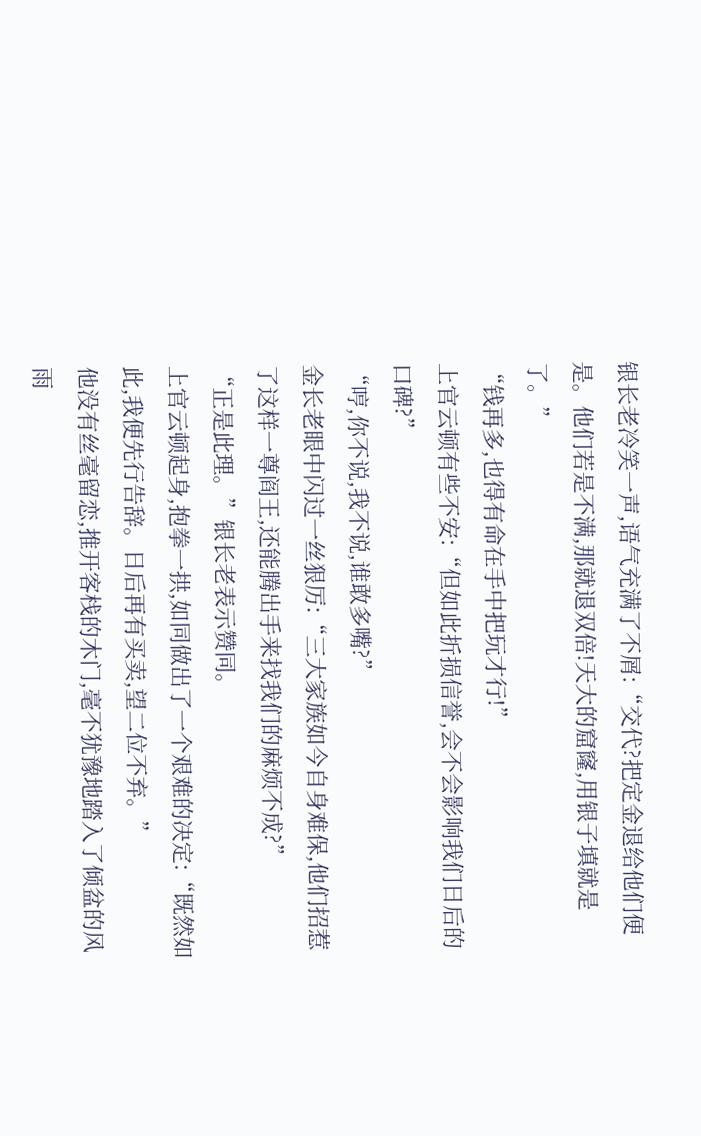银长老冷笑一声,语气充满了不屑:“交代?把定金退给他们便是。他们若是不满,那就退双倍!天大的窟窿,用银子填就是了。”
“钱再多,也得有命在手中把玩才行!”
上官云顿有些不安:“但如此折损信誉,会不会影响我们日后的口碑?”
“哼,你不说,我不说,谁敢多嘴?”
金长老眼中闪过一丝狠厉:“三大家族如今自身难保,他们招惹了这样一尊阎王,还能腾出手来找我们的麻烦不成?”
“正是此理。”银长老表示赞同。
上官云顿起身,抱拳一拱,如同做出了一个艰难的决定:“既然如此,我便先行告辞。日后再有买卖,望二位不弃。”
他没有丝毫留恋,推开客栈的木门,毫不犹豫地踏入了倾盆的风雨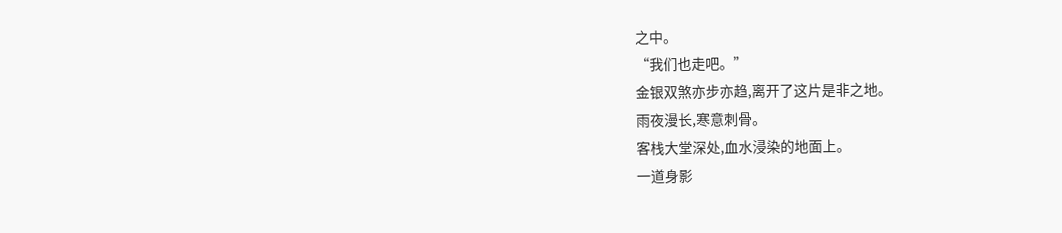之中。
“我们也走吧。”
金银双煞亦步亦趋,离开了这片是非之地。
雨夜漫长,寒意刺骨。
客栈大堂深处,血水浸染的地面上。
一道身影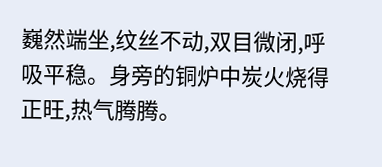巍然端坐,纹丝不动,双目微闭,呼吸平稳。身旁的铜炉中炭火烧得正旺,热气腾腾。